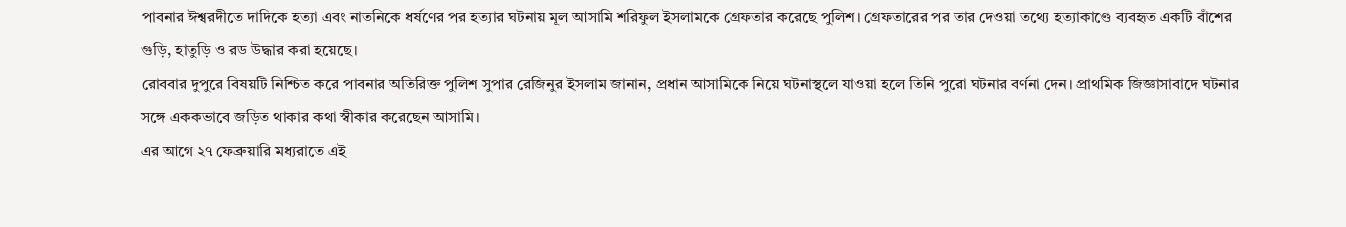পাবনার ঈশ্বরদীতে দাদিকে হত্যা এবং নাতনিকে ধর্ষণের পর হত্যার ঘটনায় মূল আসামি শরিফুল ইসলামকে গ্রেফতার করেছে পুলিশ। গ্রেফতারের পর তার দেওয়া তথ্যে হত্যাকাণ্ডে ব্যবহৃত একটি বাঁশের গুড়ি, হাতুড়ি ও রড উদ্ধার করা হয়েছে।
রোববার দুপুরে বিষয়টি নিশ্চিত করে পাবনার অতিরিক্ত পুলিশ সুপার রেজিনুর ইসলাম জানান, প্রধান আসামিকে নিয়ে ঘটনাস্থলে যাওয়া হলে তিনি পুরো ঘটনার বর্ণনা দেন। প্রাথমিক জিজ্ঞাসাবাদে ঘটনার সঙ্গে এককভাবে জড়িত থাকার কথা স্বীকার করেছেন আসামি।
এর আগে ২৭ ফেব্রুয়ারি মধ্যরাতে এই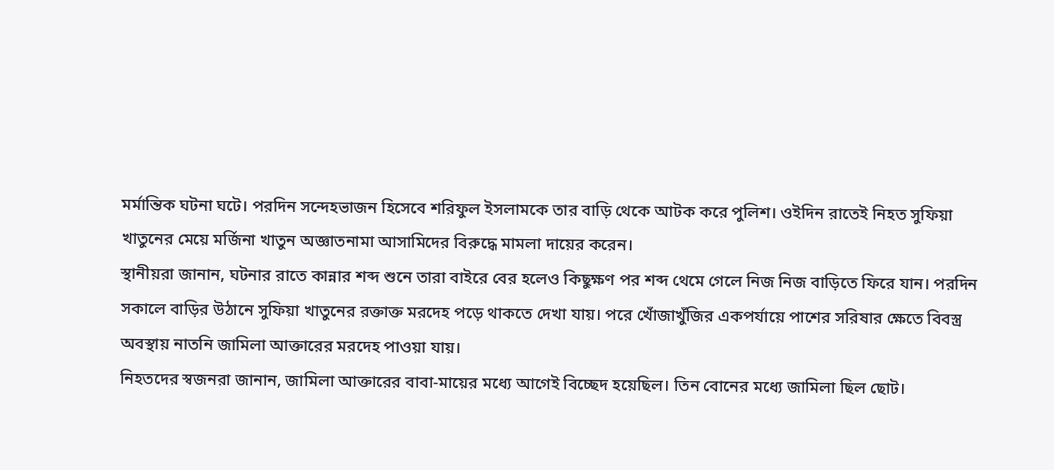মর্মান্তিক ঘটনা ঘটে। পরদিন সন্দেহভাজন হিসেবে শরিফুল ইসলামকে তার বাড়ি থেকে আটক করে পুলিশ। ওইদিন রাতেই নিহত সুফিয়া খাতুনের মেয়ে মর্জিনা খাতুন অজ্ঞাতনামা আসামিদের বিরুদ্ধে মামলা দায়ের করেন।
স্থানীয়রা জানান, ঘটনার রাতে কান্নার শব্দ শুনে তারা বাইরে বের হলেও কিছুক্ষণ পর শব্দ থেমে গেলে নিজ নিজ বাড়িতে ফিরে যান। পরদিন সকালে বাড়ির উঠানে সুফিয়া খাতুনের রক্তাক্ত মরদেহ পড়ে থাকতে দেখা যায়। পরে খোঁজাখুঁজির একপর্যায়ে পাশের সরিষার ক্ষেতে বিবস্ত্র অবস্থায় নাতনি জামিলা আক্তারের মরদেহ পাওয়া যায়।
নিহতদের স্বজনরা জানান, জামিলা আক্তারের বাবা-মায়ের মধ্যে আগেই বিচ্ছেদ হয়েছিল। তিন বোনের মধ্যে জামিলা ছিল ছোট।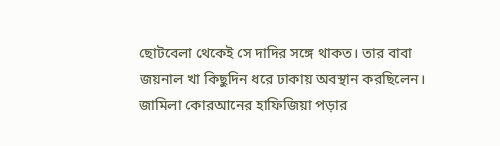ছোটবেলা থেকেই সে দাদির সঙ্গে থাকত। তার বাবা জয়নাল খা কিছুদিন ধরে ঢাকায় অবস্থান করছিলেন। জামিলা কোরআনের হাফিজিয়া পড়ার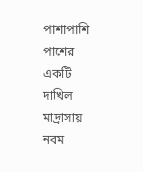পাশাপাশি পাশের একটি দাখিল মাদ্রাসায় নবম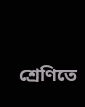শ্রেণিতে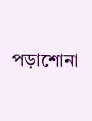পড়াশোনা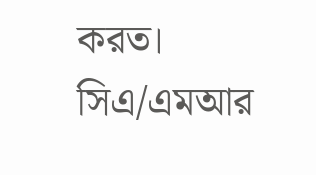করত।
সিএ/এমআর